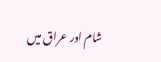شام اور عراق میں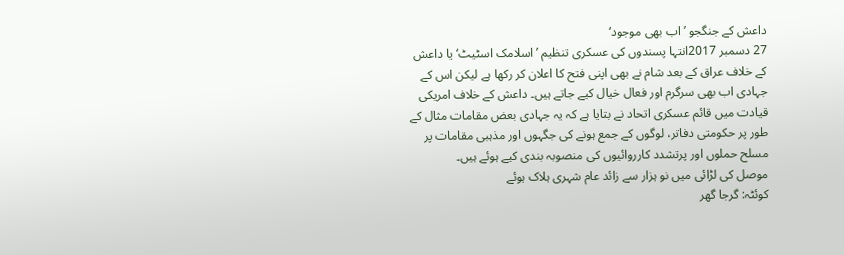داعش کے جنگجو ’اب بھی موجود‘
27 دسمبر 2017انتہا پسندوں کی عسکری تنظیم ’اسلامک اسٹیٹ‘ یا داعش کے خلاف عراق کے بعد شام نے بھی اپنی فتح کا اعلان کر رکھا ہے لیکن اس کے جہادی اب بھی سرگرم اور فعال خیال کیے جاتے ہیں۔ داعش کے خلاف امریکی قیادت میں قائم عسکری اتحاد نے بتایا ہے کہ یہ جہادی بعض مقامات مثال کے طور پر حکومتی دفاتر، لوگوں کے جمع ہونے کی جگہوں اور مذہبی مقامات پر مسلح حملوں اور پرتشدد کارروائیوں کی منصوبہ بندی کیے ہوئے ہیں۔
موصل کی لڑائی میں نو ہزار سے زائد عام شہری ہلاک ہوئے
کوئٹہ: گرجا گھر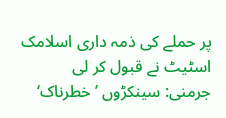پر حملے کی ذمہ داری اسلامک اسٹیٹ نے قبول کر لی
جرمنی: سینکڑوں ’خطرناک‘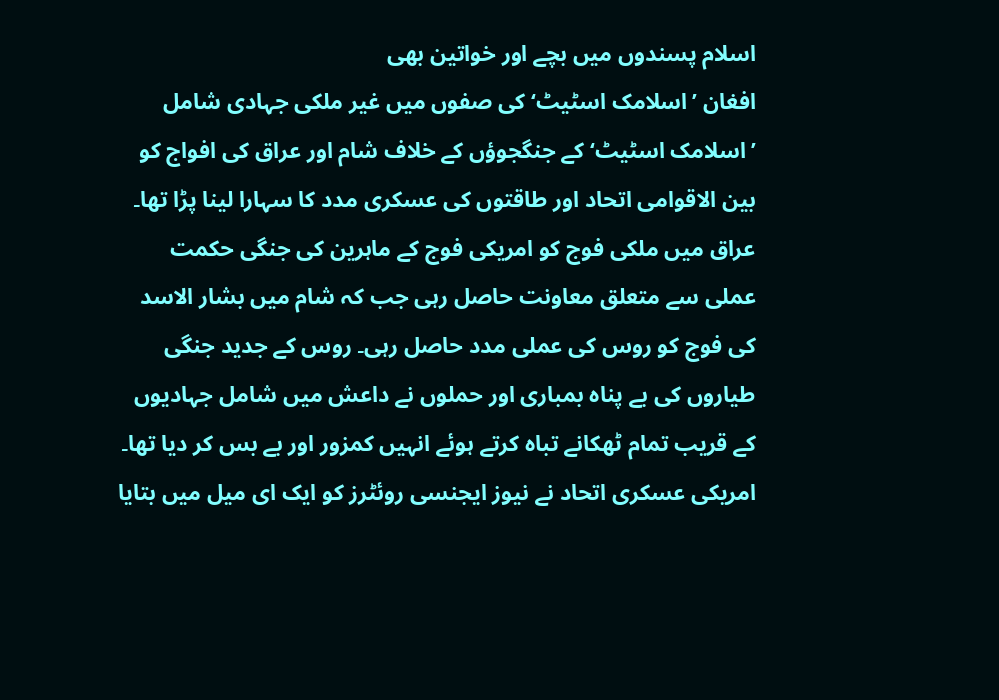اسلام پسندوں میں بچے اور خواتین بھی
افغان ’اسلامک اسٹیٹ‘ کی صفوں میں غیر ملکی جہادی شامل
’اسلامک اسٹیٹ‘ کے جنگجوؤں کے خلاف شام اور عراق کی افواج کو بین الاقوامی اتحاد اور طاقتوں کی عسکری مدد کا سہارا لینا پڑا تھا۔ عراق میں ملکی فوج کو امریکی فوج کے ماہرین کی جنگی حکمت عملی سے متعلق معاونت حاصل رہی جب کہ شام میں بشار الاسد کی فوج کو روس کی عملی مدد حاصل رہی۔ روس کے جدید جنگی طیاروں کی بے پناہ بمباری اور حملوں نے داعش میں شامل جہادیوں کے قریب تمام ٹھکانے تباہ کرتے ہوئے انہیں کمزور اور بے بس کر دیا تھا۔
امریکی عسکری اتحاد نے نیوز ایجنسی روئٹرز کو ایک ای میل میں بتایا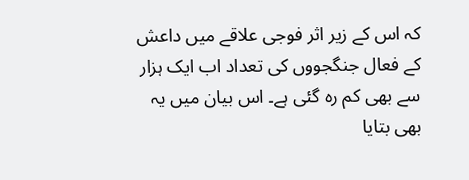کہ اس کے زیر اثر فوجی علاقے میں داعش کے فعال جنگجووں کی تعداد اب ایک ہزار سے بھی کم رہ گئی ہے۔ اس بیان میں یہ بھی بتایا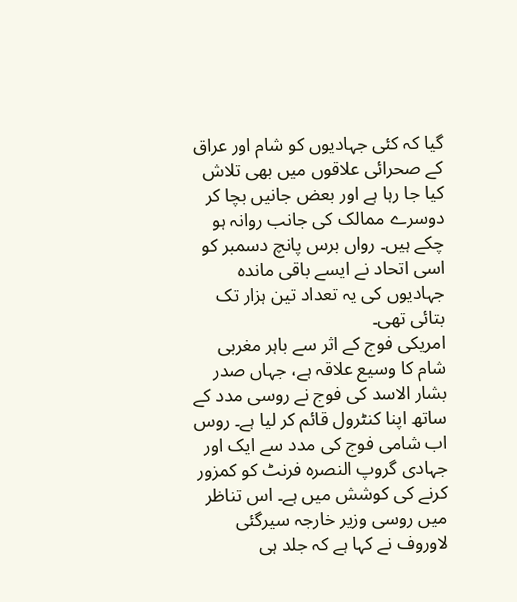گیا کہ کئی جہادیوں کو شام اور عراق کے صحرائی علاقوں میں بھی تلاش کیا جا رہا ہے اور بعض جانیں بچا کر دوسرے ممالک کی جانب روانہ ہو چکے ہیں۔ رواں برس پانچ دسمبر کو اسی اتحاد نے ایسے باقی ماندہ جہادیوں کی یہ تعداد تین ہزار تک بتائی تھی۔
امریکی فوج کے اثر سے باہر مغربی شام کا وسیع علاقہ ہے، جہاں صدر بشار الاسد کی فوج نے روسی مدد کے ساتھ اپنا کنٹرول قائم کر لیا ہے۔ روس اب شامی فوج کی مدد سے ایک اور جہادی گروپ النصرہ فرنٹ کو کمزور کرنے کی کوشش میں ہے۔ اس تناظر میں روسی وزیر خارجہ سیرگئی لاوروف نے کہا ہے کہ جلد ہی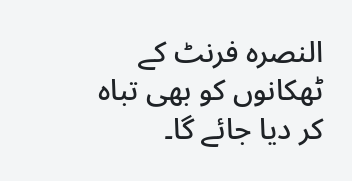النصرہ فرنٹ کے ٹھکانوں کو بھی تباہ کر دیا جائے گا۔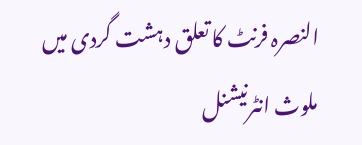النصرہ فرنٹ کا تعلق دہشت گردی میں ملوث انٹرنیشنل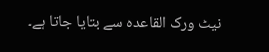نیٹ ورک القاعدہ سے بتایا جاتا ہے۔